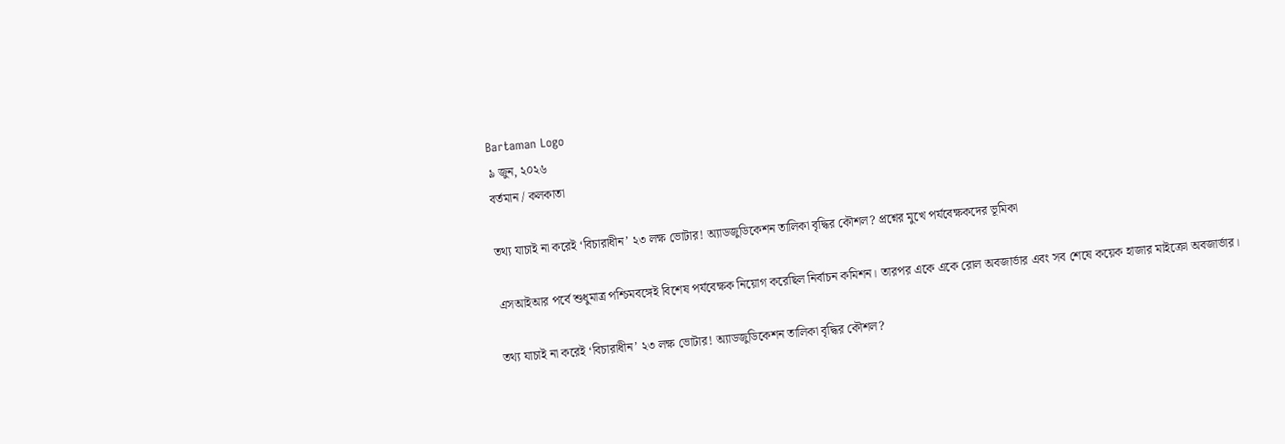Bartaman Logo
৯ জুন, ২০২৬
বর্তমান / কলকাতা

তথ্য যাচাই না করেই ‘বিচারাধীন’ ২৩ লক্ষ ভোটার! অ্যাডজুডিকেশন তালিকা বৃদ্ধির কৌশল? প্রশ্নের মুখে পর্যবেক্ষকদের ভূমিকা

এসআইআর পর্বে শুধুমাত্র পশ্চিমবঙ্গেই বিশেষ পর্যবেক্ষক নিয়োগ করেছিল নির্বাচন কমিশন। তারপর একে একে রোল অবজার্ভার এবং সব শেষে কয়েক হাজার মাইক্রো অবজার্ভার।

তথ্য যাচাই না করেই ‘বিচারাধীন’ ২৩ লক্ষ ভোটার! অ্যাডজুডিকেশন তালিকা বৃদ্ধির কৌশল?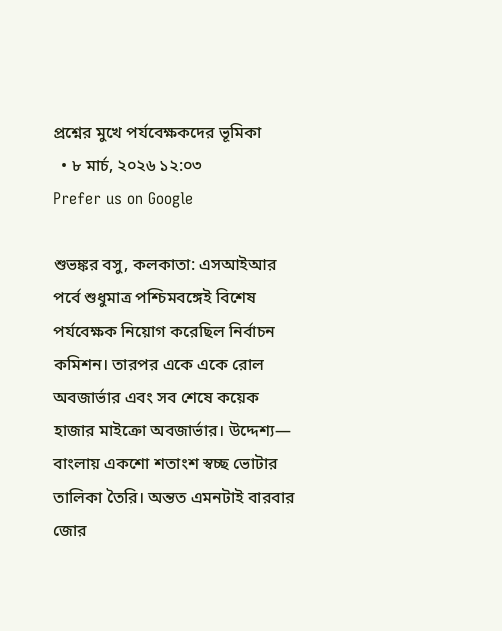প্রশ্নের মুখে পর্যবেক্ষকদের ভূমিকা
  • ৮ মার্চ, ২০২৬ ১২:০৩
Prefer us on Google

শুভঙ্কর বসু, কলকাতা: এসআইআর পর্বে শুধুমাত্র পশ্চিমবঙ্গেই বিশেষ পর্যবেক্ষক নিয়োগ করেছিল নির্বাচন কমিশন। তারপর একে একে রোল অবজার্ভার এবং সব শেষে কয়েক হাজার মাইক্রো অবজার্ভার। উদ্দেশ্য— বাংলায় একশো শতাংশ স্বচ্ছ ভোটার তালিকা তৈরি। অন্তত এমনটাই বারবার জোর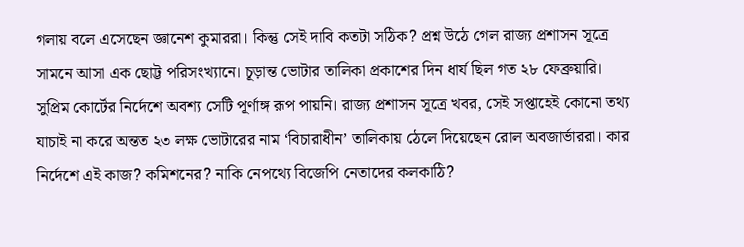গলায় বলে এসেছেন জ্ঞানেশ কুমাররা। কিন্তু সেই দাবি কতটা সঠিক? প্রশ্ন উঠে গেল রাজ্য প্রশাসন সূত্রে সামনে আসা এক ছোট্ট পরিসংখ্যানে। চূড়ান্ত ভোটার তালিকা প্রকাশের দিন ধার্য ছিল গত ২৮ ফেব্রুয়ারি। সুপ্রিম কোর্টের নির্দেশে অবশ্য সেটি পূর্ণাঙ্গ রূপ পায়নি। রাজ্য প্রশাসন সূত্রে খবর, সেই সপ্তাহেই কোনো তথ্য যাচাই না করে অন্তত ২৩ লক্ষ ভোটারের নাম ‘বিচারাধীন’ তালিকায় ঠেলে দিয়েছেন রোল অবজার্ভাররা। কার নির্দেশে এই কাজ? কমিশনের? নাকি নেপথ্যে বিজেপি নেতাদের কলকাঠি?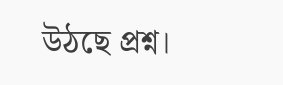উঠছে প্রশ্ন।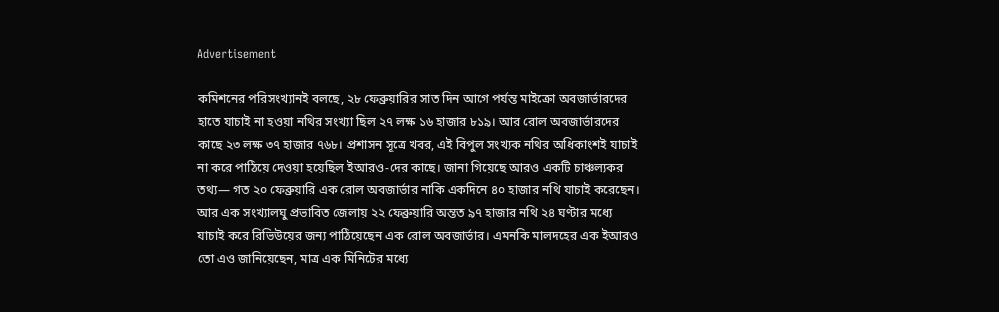Advertisement

কমিশনের পরিসংখ্যানই বলছে, ২৮ ফেব্রুয়ারির সাত দিন আগে পর্যন্ত মাইক্রো অবজার্ভারদের হাতে যাচাই না হওয়া নথির সংখ্যা ছিল ২৭ লক্ষ ১৬ হাজার ৮১৯। আর রোল অবজার্ভারদের কাছে ২৩ লক্ষ ৩৭ হাজার ৭৬৮। প্রশাসন সূত্রে খবর, এই বিপুল সংখ্যক নথির অধিকাংশই যাচাই না করে পাঠিয়ে দেওয়া হয়েছিল ইআরও-দের কাছে। জানা গিয়েছে আরও একটি চাঞ্চল্যকর তথ্য— গত ২০ ফেব্রুয়ারি এক রোল অবজার্ভার নাকি একদিনে ৪০ হাজার নথি যাচাই করেছেন। আর এক সংখ্যালঘু প্রভাবিত জেলায় ২২ ফেব্রুয়ারি অন্তত ৯৭ হাজার নথি ২৪ ঘণ্টার মধ্যে যাচাই করে রিভিউয়ের জন্য পাঠিয়েছেন এক রোল অবজার্ভার। এমনকি মালদহের এক ইআরও তো এও জানিয়েছেন, মাত্র এক মিনিটের মধ্যে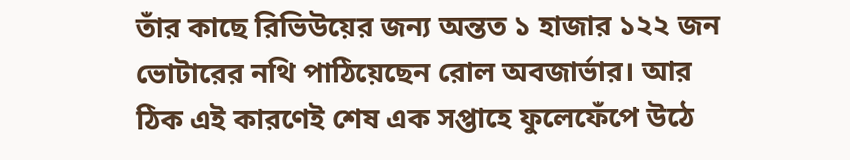তাঁর কাছে রিভিউয়ের জন্য অন্তত ১ হাজার ১২২ জন ভোটারের নথি পাঠিয়েছেন রোল অবজার্ভার। আর ঠিক এই কারণেই শেষ এক সপ্তাহে ফুলেফেঁপে উঠে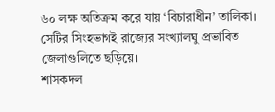৬০ লক্ষ অতিক্রম করে যায় ‘বিচারাধীন’ তালিকা। সেটির সিংহভাগই রাজ্যের সংখ্যালঘু প্রভাবিত জেলাগুলিতে ছড়িয়ে।
শাসকদল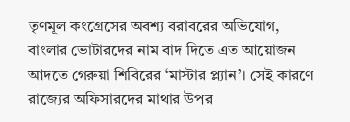তৃণমূল কংগ্রেসের অবশ্য বরাবরের অভিযোগ, বাংলার ভোটারদের নাম বাদ দিতে এত আয়োজন আদতে গেরুয়া শিবিরের ‘মাস্টার প্ল্যান’। সেই কারণে রাজ্যের অফিসারদের মাথার উপর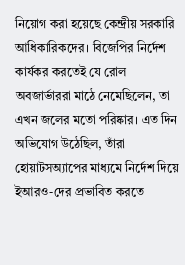নিয়োগ করা হয়েছে কেন্দ্রীয় সরকারি আধিকারিকদের। বিজেপির নির্দেশ কার্যকর করতেই যে রোল অবজার্ভাররা মাঠে নেমেছিলেন, তা এখন জলের মতো পরিষ্কার। এত দিন অভিযোগ উঠেছিল, তাঁরা হোয়াটসঅ্যাপের মাধ্যমে নির্দেশ দিয়ে ইআরও-দের প্রভাবিত করতে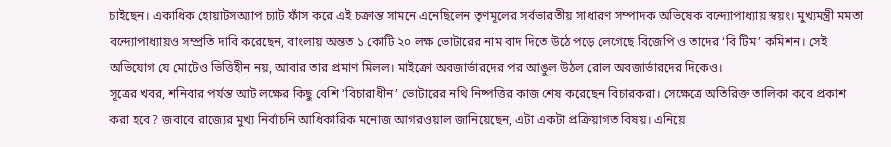চাইছেন। একাধিক হোয়াটসঅ্যাপ চ্যাট ফাঁস করে এই চক্রান্ত সামনে এনেছিলেন তৃণমূলের সর্বভারতীয় সাধারণ সম্পাদক অভিষেক বন্দ্যোপাধ্যায় স্বয়ং। মুখ্যমন্ত্রী মমতা বন্দ্যোপাধ্যায়ও সম্প্রতি দাবি করেছেন, বাংলায় অন্তত ১ কোটি ২০ লক্ষ ভোটারের নাম বাদ দিতে উঠে পড়ে লেগেছে বিজেপি ও তাদের ‘বি টিম’ কমিশন। সেই অভিযোগ যে মোটেও ভিত্তিহীন নয়, আবার তার প্রমাণ মিলল। মাইক্রো অবজার্ভারদের পর আঙুল উঠল রোল অবজার্ভারদের দিকেও।
সূত্রের খবর, শনিবার পর্যন্ত আট লক্ষের কিছু বেশি ‘বিচারাধীন’ ভোটারের নথি নিষ্পত্তির কাজ শেষ করেছেন বিচারকরা। সেক্ষেত্রে অতিরিক্ত তালিকা কবে প্রকাশ করা হবে? জবাবে রাজ্যের মুখ্য নির্বাচনি আধিকারিক মনোজ আগরওয়াল জানিয়েছেন, এটা একটা প্রক্রিয়াগত বিষয়। এনিয়ে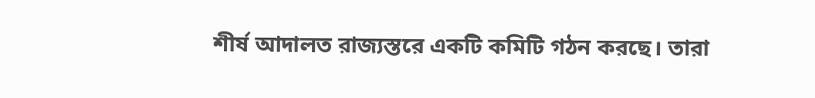শীর্ষ আদালত রাজ্যস্তরে একটি কমিটি গঠন করছে। তারা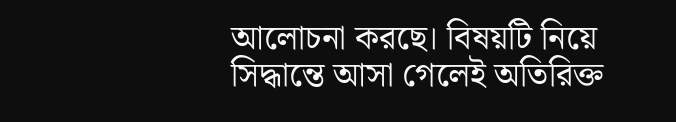আলোচনা করছে। বিষয়টি নিয়ে সিদ্ধান্তে আসা গেলেই অতিরিক্ত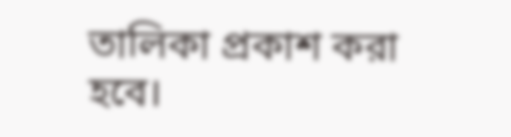তালিকা প্রকাশ করা হবে।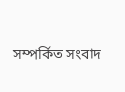সম্পর্কিত সংবাদ